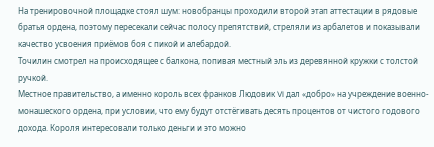На тренировочной площадке стоял шум: новобранцы проходили второй этап аттестации в рядовые братья ордена, поэтому пересекали сейчас полосу препятствий, стреляли из арбалетов и показывали качество усвоения приёмов боя с пикой и алебардой.
Точилин смотрел на происходящее с балкона, попивая местный эль из деревянной кружки с толстой ручкой.
Местное правительство, а именно король всех франков Людовик VI дал «добро» на учреждение военно-монашеского ордена, при условии, что ему будут отстёгивать десять процентов от чистого годового дохода. Короля интересовали только деньги и это можно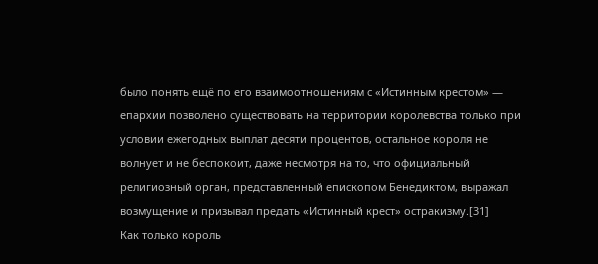было понять ещё по его взаимоотношениям с «Истинным крестом» — епархии позволено существовать на территории королевства только при условии ежегодных выплат десяти процентов, остальное короля не волнует и не беспокоит, даже несмотря на то, что официальный религиозный орган, представленный епископом Бенедиктом, выражал возмущение и призывал предать «Истинный крест» остракизму.[31]
Как только король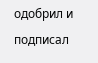одобрил и подписал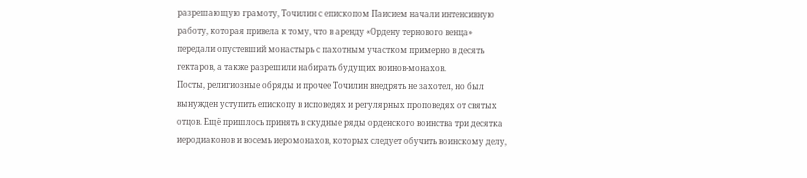разрешающую грамоту, Точилин с епископом Паисием начали интенсивную работу, которая привела к тому, что в аренду «Ордену тернового венца» передали опустевший монастырь с пахотным участком примерно в десять гектаров, а также разрешили набирать будущих воинов-монахов.
Посты, религиозные обряды и прочее Точилин внедрять не захотел, но был вынужден уступить епископу в исповедях и регулярных проповедях от святых отцов. Ещё пришлось принять в скудные ряды орденского воинства три десятка иеродиаконов и восемь иеромонахов, которых следует обучить воинскому делу,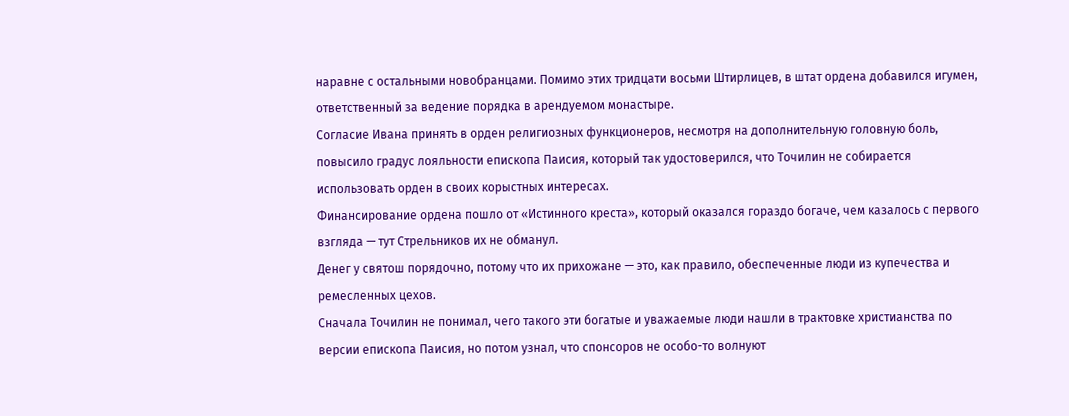наравне с остальными новобранцами. Помимо этих тридцати восьми Штирлицев, в штат ордена добавился игумен, ответственный за ведение порядка в арендуемом монастыре.
Согласие Ивана принять в орден религиозных функционеров, несмотря на дополнительную головную боль, повысило градус лояльности епископа Паисия, который так удостоверился, что Точилин не собирается использовать орден в своих корыстных интересах.
Финансирование ордена пошло от «Истинного креста», который оказался гораздо богаче, чем казалось с первого взгляда — тут Стрельников их не обманул.
Денег у святош порядочно, потому что их прихожане — это, как правило, обеспеченные люди из купечества и ремесленных цехов.
Сначала Точилин не понимал, чего такого эти богатые и уважаемые люди нашли в трактовке христианства по версии епископа Паисия, но потом узнал, что спонсоров не особо-то волнуют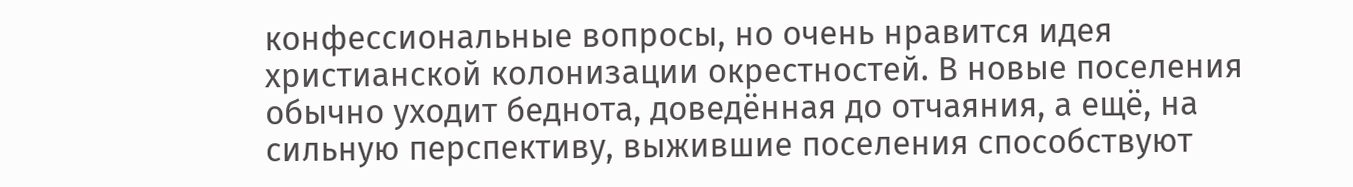конфессиональные вопросы, но очень нравится идея христианской колонизации окрестностей. В новые поселения обычно уходит беднота, доведённая до отчаяния, а ещё, на сильную перспективу, выжившие поселения способствуют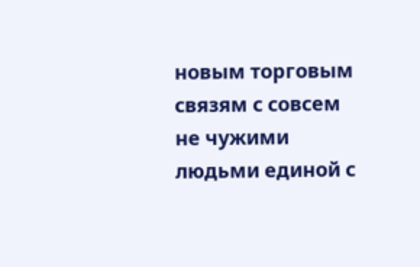новым торговым связям с совсем не чужими людьми единой с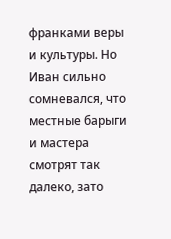франками веры и культуры. Но Иван сильно сомневался, что местные барыги и мастера смотрят так далеко, зато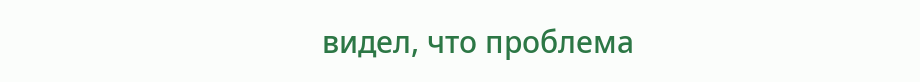видел, что проблема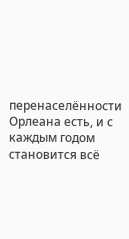перенаселённости Орлеана есть, и с каждым годом становится всё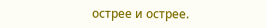острее и острее.